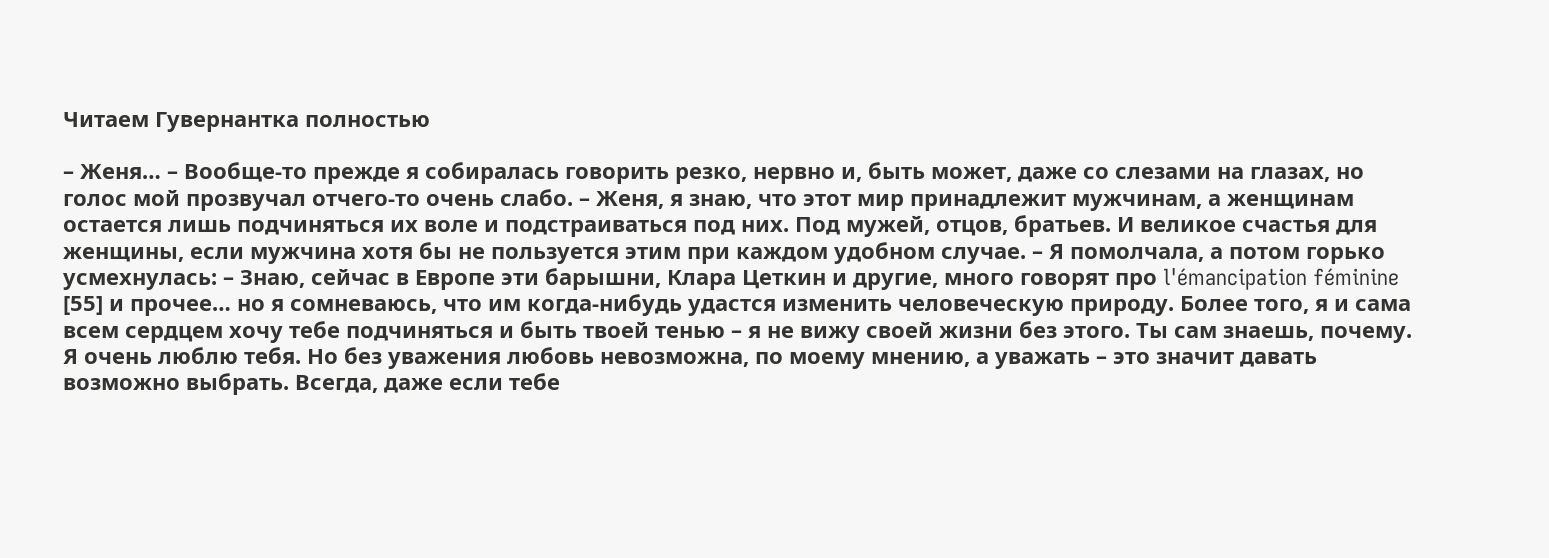Читаем Гувернантка полностью

– Женя… – Вообще-то прежде я собиралась говорить резко, нервно и, быть может, даже со слезами на глазах, но голос мой прозвучал отчего-то очень слабо. – Женя, я знаю, что этот мир принадлежит мужчинам, а женщинам остается лишь подчиняться их воле и подстраиваться под них. Под мужей, отцов, братьев. И великое счастья для женщины, если мужчина хотя бы не пользуется этим при каждом удобном случае. – Я помолчала, а потом горько усмехнулась: – Знаю, сейчас в Европе эти барышни, Клара Цеткин и другие, много говорят про l'émancipation féminine [55] и прочее… но я сомневаюсь, что им когда-нибудь удастся изменить человеческую природу. Более того, я и сама всем сердцем хочу тебе подчиняться и быть твоей тенью – я не вижу своей жизни без этого. Ты сам знаешь, почему. Я очень люблю тебя. Но без уважения любовь невозможна, по моему мнению, а уважать – это значит давать возможно выбрать. Всегда, даже если тебе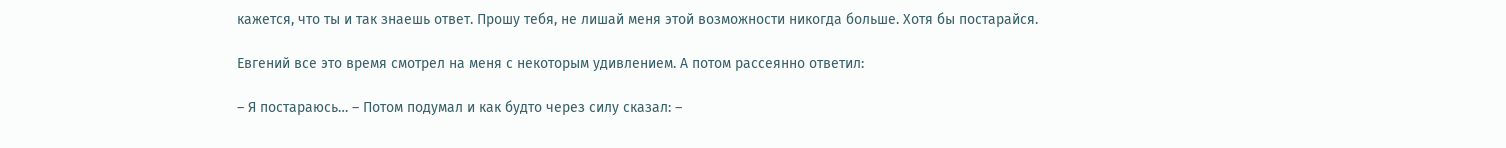кажется, что ты и так знаешь ответ. Прошу тебя, не лишай меня этой возможности никогда больше. Хотя бы постарайся.

Евгений все это время смотрел на меня с некоторым удивлением. А потом рассеянно ответил:

– Я постараюсь… – Потом подумал и как будто через силу сказал: –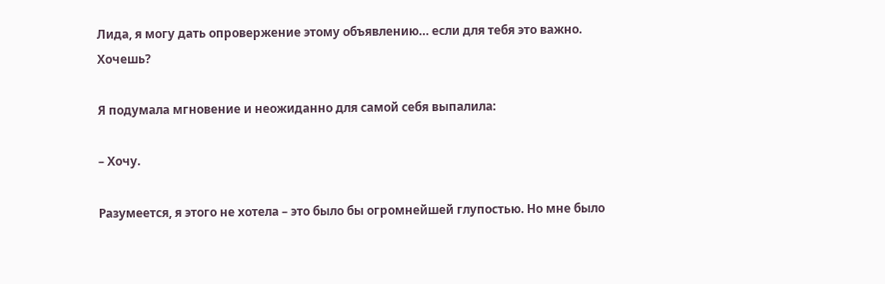Лида, я могу дать опровержение этому объявлению… если для тебя это важно. Хочешь?

Я подумала мгновение и неожиданно для самой себя выпалила:

– Хочу.

Разумеется, я этого не хотела – это было бы огромнейшей глупостью. Но мне было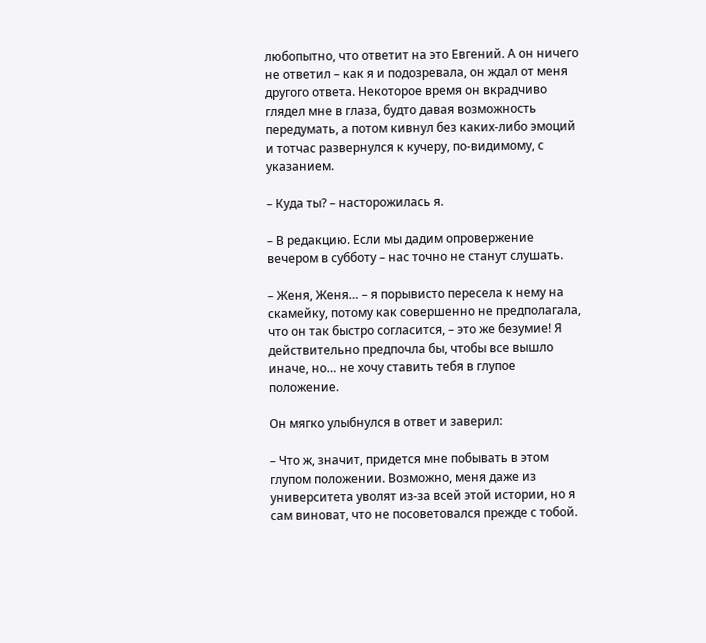любопытно, что ответит на это Евгений. А он ничего не ответил – как я и подозревала, он ждал от меня другого ответа. Некоторое время он вкрадчиво глядел мне в глаза, будто давая возможность передумать, а потом кивнул без каких-либо эмоций и тотчас развернулся к кучеру, по-видимому, с указанием.

– Куда ты? – насторожилась я.

– В редакцию. Если мы дадим опровержение вечером в субботу – нас точно не станут слушать.

– Женя, Женя… – я порывисто пересела к нему на скамейку, потому как совершенно не предполагала, что он так быстро согласится, – это же безумие! Я действительно предпочла бы, чтобы все вышло иначе, но… не хочу ставить тебя в глупое положение.

Он мягко улыбнулся в ответ и заверил:

– Что ж, значит, придется мне побывать в этом глупом положении. Возможно, меня даже из университета уволят из-за всей этой истории, но я сам виноват, что не посоветовался прежде с тобой.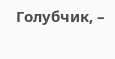Голубчик, –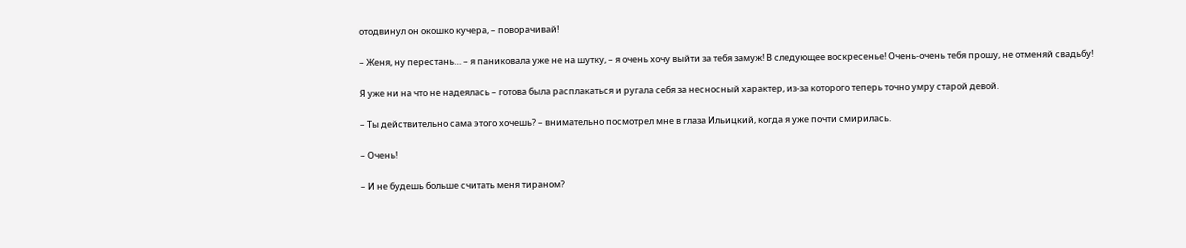отодвинул он окошко кучера, – поворачивай!

– Женя, ну перестань… – я паниковала уже не на шутку, – я очень хочу выйти за тебя замуж! В следующее воскресенье! Очень-очень тебя прошу, не отменяй свадьбу!

Я уже ни на что не надеялась – готова была расплакаться и ругала себя за несносный характер, из-за которого теперь точно умру старой девой.

– Ты действительно сама этого хочешь? – внимательно посмотрел мне в глаза Ильицкий, когда я уже почти смирилась.

– Очень!

– И не будешь больше считать меня тираном?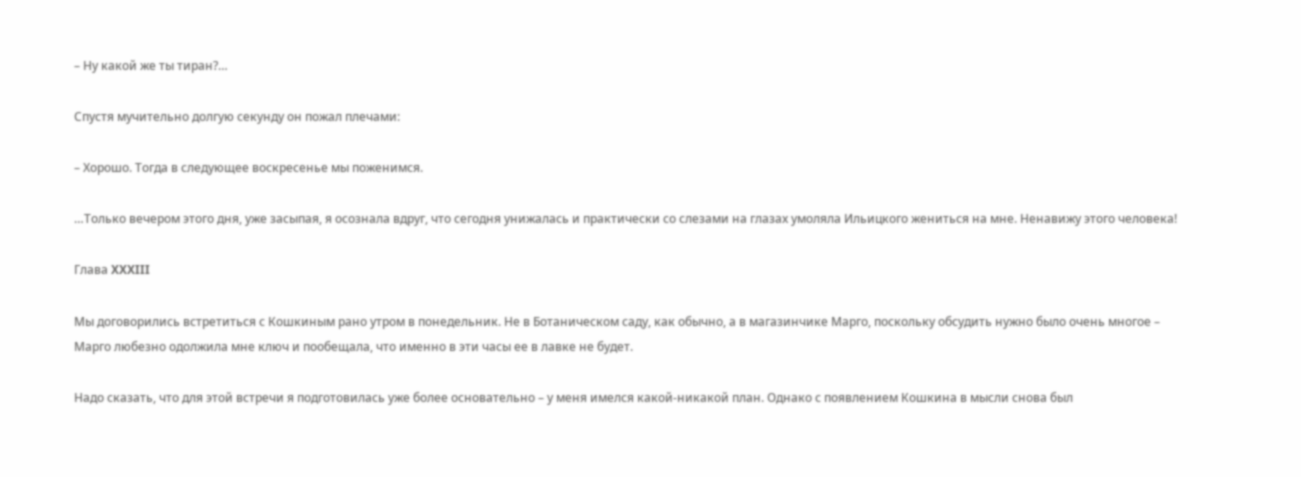– Ну какой же ты тиран?…

Спустя мучительно долгую секунду он пожал плечами:

– Хорошо. Тогда в следующее воскресенье мы поженимся.

…Только вечером этого дня, уже засыпая, я осознала вдруг, что сегодня унижалась и практически со слезами на глазах умоляла Ильицкого жениться на мне. Ненавижу этого человека!

Глава XXXIII

Мы договорились встретиться с Кошкиным рано утром в понедельник. Не в Ботаническом саду, как обычно, а в магазинчике Марго, поскольку обсудить нужно было очень многое – Марго любезно одолжила мне ключ и пообещала, что именно в эти часы ее в лавке не будет.

Надо сказать, что для этой встречи я подготовилась уже более основательно – у меня имелся какой-никакой план. Однако с появлением Кошкина в мысли снова был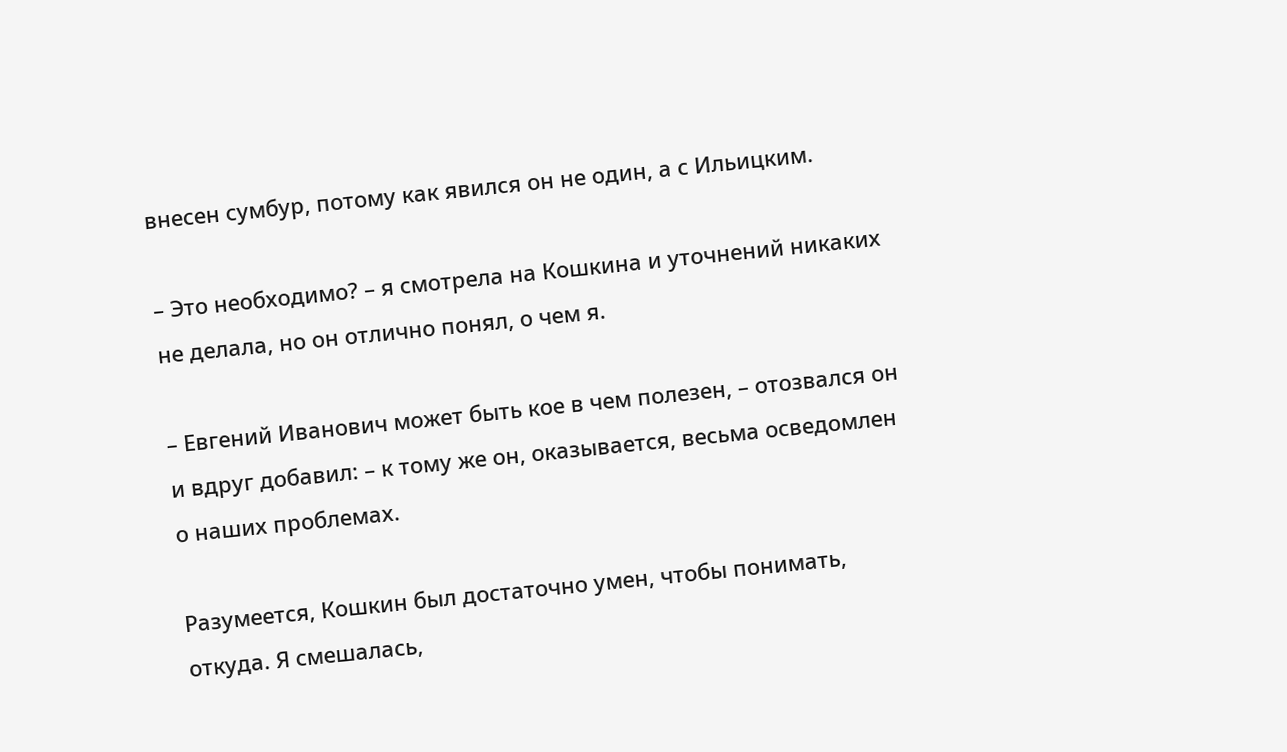внесен сумбур, потому как явился он не один, а с Ильицким.

– Это необходимо? – я смотрела на Кошкина и уточнений никаких не делала, но он отлично понял, о чем я.

– Евгений Иванович может быть кое в чем полезен, – отозвался он и вдруг добавил: – к тому же он, оказывается, весьма осведомлен о наших проблемах.

Разумеется, Кошкин был достаточно умен, чтобы понимать, откуда. Я смешалась,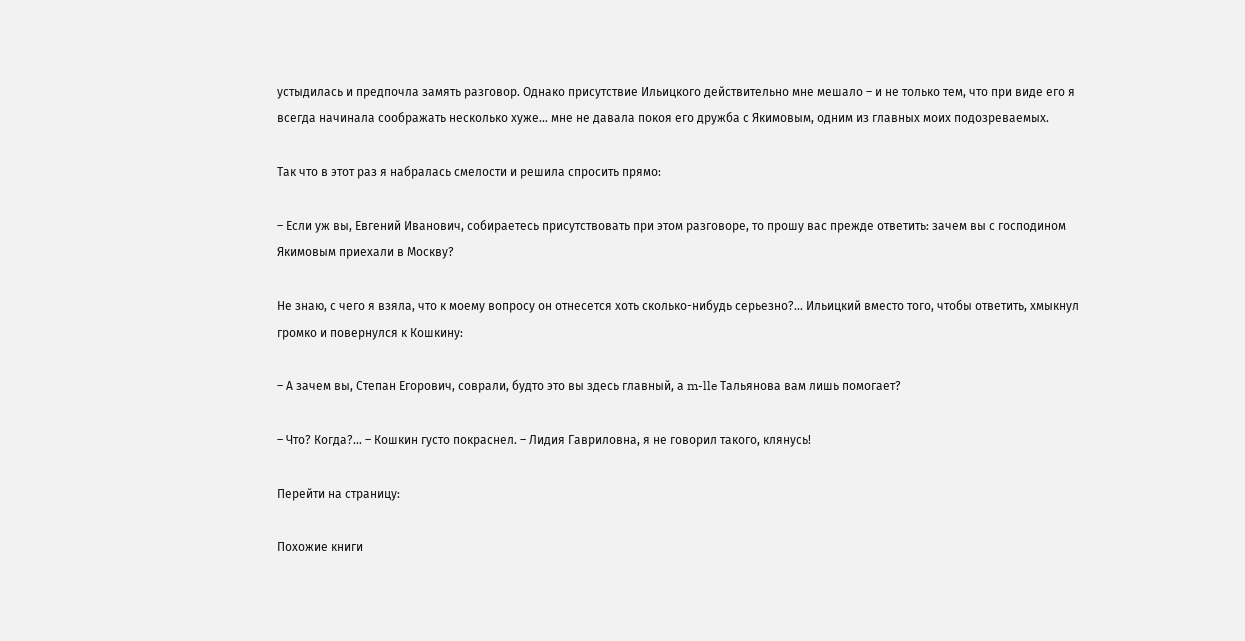устыдилась и предпочла замять разговор. Однако присутствие Ильицкого действительно мне мешало – и не только тем, что при виде его я всегда начинала соображать несколько хуже… мне не давала покоя его дружба с Якимовым, одним из главных моих подозреваемых.

Так что в этот раз я набралась смелости и решила спросить прямо:

– Если уж вы, Евгений Иванович, собираетесь присутствовать при этом разговоре, то прошу вас прежде ответить: зачем вы с господином Якимовым приехали в Москву?

Не знаю, с чего я взяла, что к моему вопросу он отнесется хоть сколько-нибудь серьезно?… Ильицкий вместо того, чтобы ответить, хмыкнул громко и повернулся к Кошкину:

– А зачем вы, Степан Егорович, соврали, будто это вы здесь главный, а m-lle Тальянова вам лишь помогает?

– Что? Когда?… – Кошкин густо покраснел. – Лидия Гавриловна, я не говорил такого, клянусь!

Перейти на страницу:

Похожие книги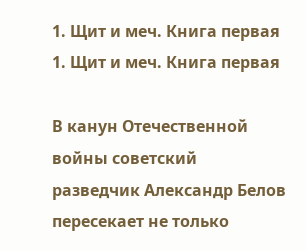1. Щит и меч. Книга первая
1. Щит и меч. Книга первая

В канун Отечественной войны советский разведчик Александр Белов пересекает не только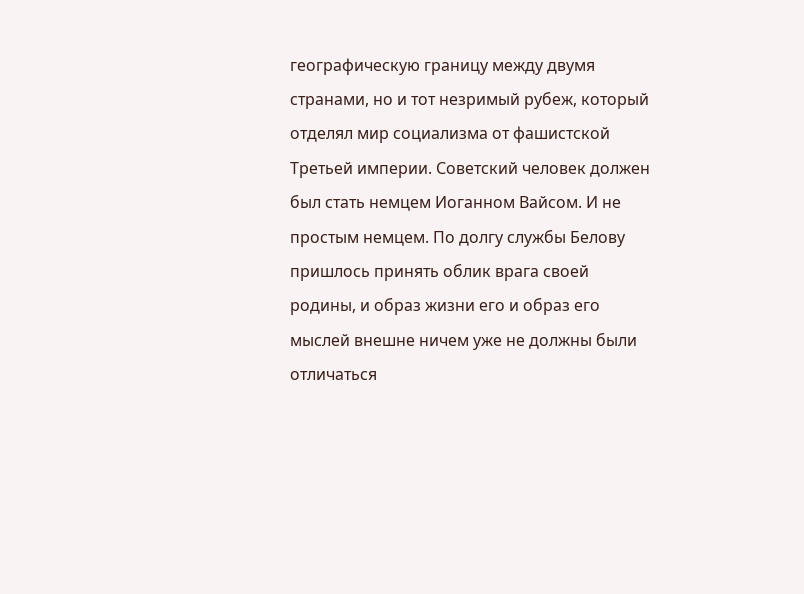географическую границу между двумя странами, но и тот незримый рубеж, который отделял мир социализма от фашистской Третьей империи. Советский человек должен был стать немцем Иоганном Вайсом. И не простым немцем. По долгу службы Белову пришлось принять облик врага своей родины, и образ жизни его и образ его мыслей внешне ничем уже не должны были отличаться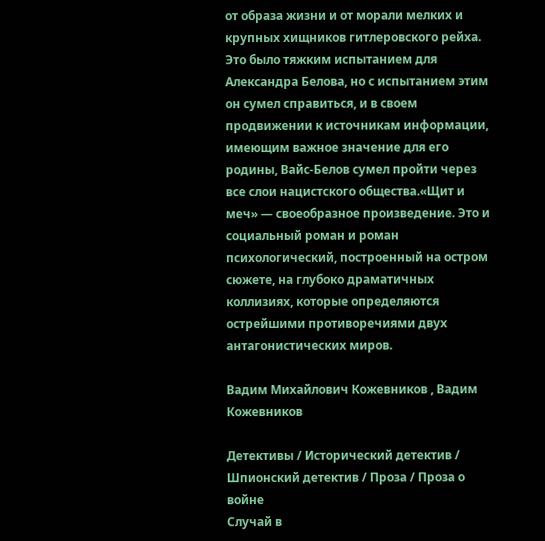от образа жизни и от морали мелких и крупных хищников гитлеровского рейха. Это было тяжким испытанием для Александра Белова, но с испытанием этим он сумел справиться, и в своем продвижении к источникам информации, имеющим важное значение для его родины, Вайс-Белов сумел пройти через все слои нацистского общества.«Щит и меч» — своеобразное произведение. Это и социальный роман и роман психологический, построенный на остром сюжете, на глубоко драматичных коллизиях, которые определяются острейшими противоречиями двух антагонистических миров.

Вадим Михайлович Кожевников , Вадим Кожевников

Детективы / Исторический детектив / Шпионский детектив / Проза / Проза о войне
Случай в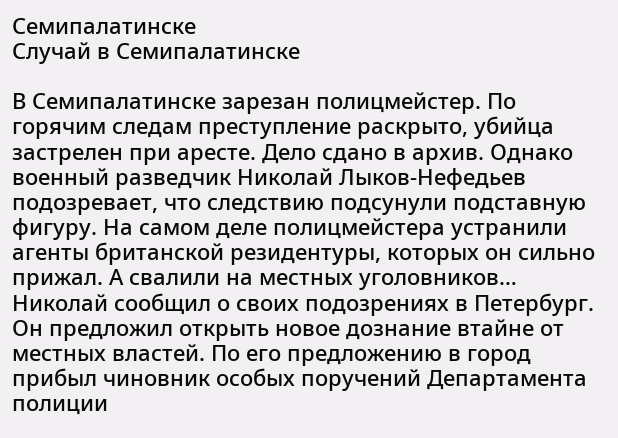Семипалатинске
Случай в Семипалатинске

В Семипалатинске зарезан полицмейстер. По горячим следам преступление раскрыто, убийца застрелен при аресте. Дело сдано в архив. Однако военный разведчик Николай Лыков-Нефедьев подозревает, что следствию подсунули подставную фигуру. На самом деле полицмейстера устранили агенты британской резидентуры, которых он сильно прижал. А свалили на местных уголовников… Николай сообщил о своих подозрениях в Петербург. Он предложил открыть новое дознание втайне от местных властей. По его предложению в город прибыл чиновник особых поручений Департамента полиции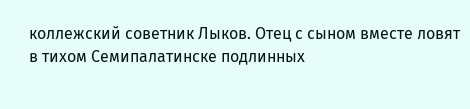коллежский советник Лыков. Отец с сыном вместе ловят в тихом Семипалатинске подлинных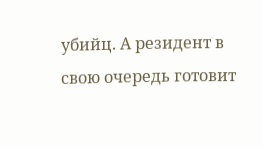убийц. А резидент в свою очередь готовит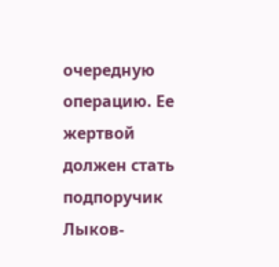очередную операцию. Ее жертвой должен стать подпоручик Лыков-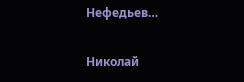Нефедьев…

Николай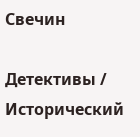Свечин

Детективы / Исторический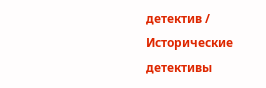детектив / Исторические детективы